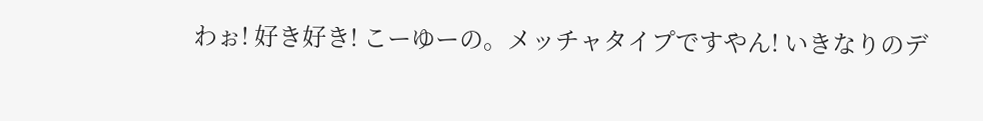わぉ! 好き好き! こーゆーの。メッチャタイプですやん! いきなりのデ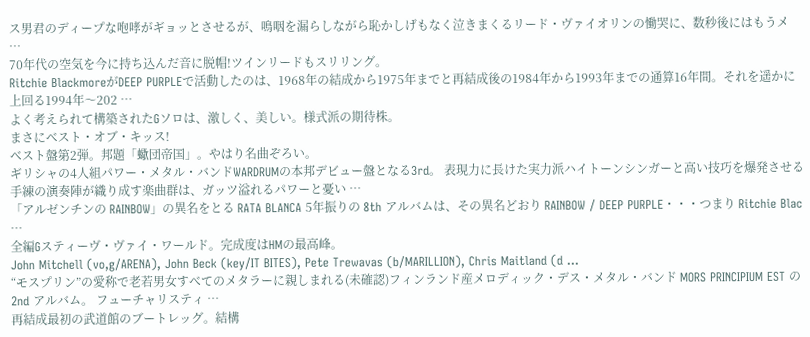ス男君のディープな咆哮がギョッとさせるが、鳴咽を漏らしながら恥かしげもなく泣きまくるリード・ヴァイオリンの慟哭に、数秒後にはもうメ …
70年代の空気を今に持ち込んだ音に脱帽!ツインリードもスリリング。
Ritchie BlackmoreがDEEP PURPLEで活動したのは、1968年の結成から1975年までと再結成後の1984年から1993年までの通算16年間。それを遥かに上回る1994年〜202 …
よく考えられて構築されたGソロは、激しく、美しい。様式派の期待株。
まさにベスト・オブ・キッス!
ベスト盤第2弾。邦題「蠍団帝国」。やはり名曲ぞろい。
ギリシャの4人組パワー・メタル・バンドWARDRUMの本邦デビュー盤となる3rd。 表現力に長けた実力派ハイトーンシンガーと高い技巧を爆発させる手練の演奏陣が織り成す楽曲群は、ガッツ溢れるパワーと憂い …
「アルゼンチンの RAINBOW」の異名をとる RATA BLANCA 5年振りの 8th アルバムは、その異名どおり RAINBOW / DEEP PURPLE・・・つまり Ritchie Blac …
全編Gスティーヴ・ヴァイ・ワールド。完成度はHMの最高峰。
John Mitchell (vo,g/ARENA), John Beck (key/IT BITES), Pete Trewavas (b/MARILLION), Chris Maitland (d …
“モスプリン”の愛称で老若男女すべてのメタラーに親しまれる(未確認)フィンランド産メロディック・デス・メタル・バンド MORS PRINCIPIUM EST の 2nd アルバム。 フューチャリスティ …
再結成最初の武道館のブートレッグ。結構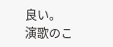良い。
演歌のこ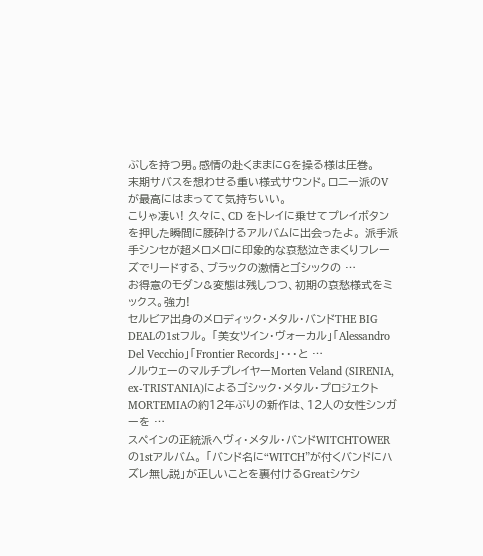ぶしを持つ男。感情の赴くままにGを操る様は圧巻。
末期サバスを想わせる重い様式サウンド。ロニー派のVが最高にはまってて気持ちいい。
こりゃ凄い! 久々に、CD をトレイに乗せてプレイボタンを押した瞬間に腰砕けるアルバムに出会ったよ。 派手派手シンセが超メロメロに印象的な哀愁泣きまくりフレーズでリードする、ブラックの激情とゴシックの …
お得意のモダン&変態は残しつつ、初期の哀愁様式をミックス。強力!
セルビア出身のメロディック・メタル・バンドTHE BIG DEALの1stフル。 「美女ツイン・ヴォーカル」「Alessandro Del Vecchio」「Frontier Records」・・・と …
ノルウェーのマルチプレイヤーMorten Veland (SIRENIA, ex-TRISTANIA)によるゴシック・メタル・プロジェクトMORTEMIAの約12年ぶりの新作は、12人の女性シンガーを …
スペインの正統派へヴィ・メタル・バンドWITCHTOWERの1stアルバム。 「バンド名に“WITCH”が付くバンドにハズレ無し説」が正しいことを裏付けるGreatシケシ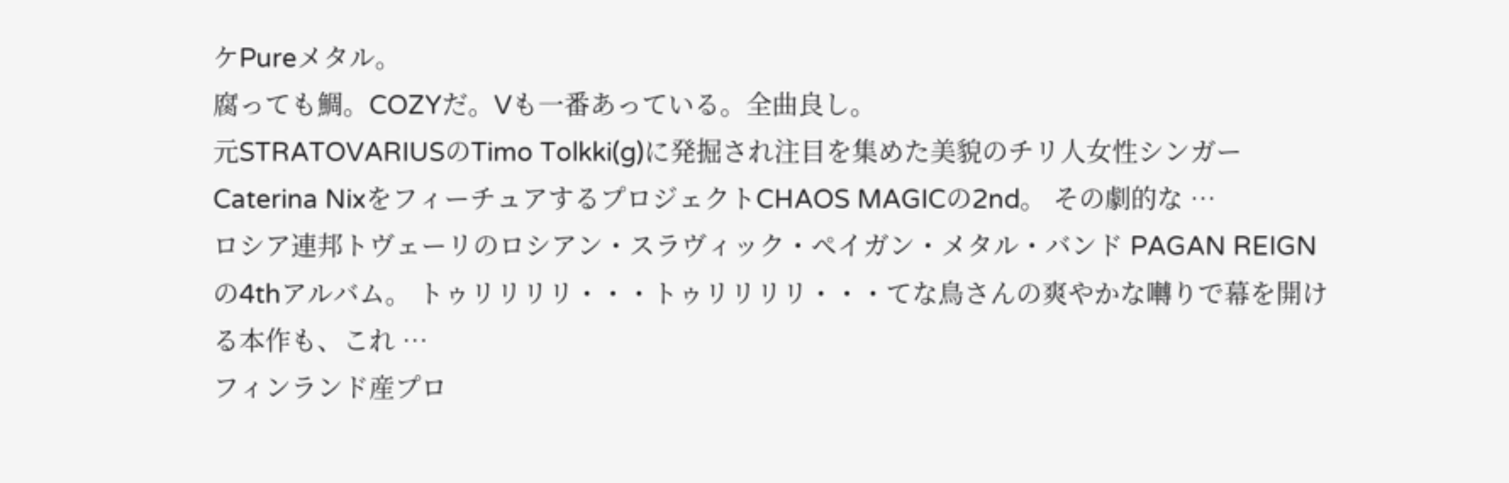ケPureメタル。
腐っても鯛。COZYだ。Vも一番あっている。全曲良し。
元STRATOVARIUSのTimo Tolkki(g)に発掘され注目を集めた美貌のチリ人女性シンガーCaterina NixをフィーチュアするプロジェクトCHAOS MAGICの2nd。 その劇的な …
ロシア連邦トヴェーリのロシアン・スラヴィック・ペイガン・メタル・バンド PAGAN REIGN の4thアルバム。 トゥリリリリ・・・トゥリリリリ・・・てな鳥さんの爽やかな囀りで幕を開ける本作も、これ …
フィンランド産プロ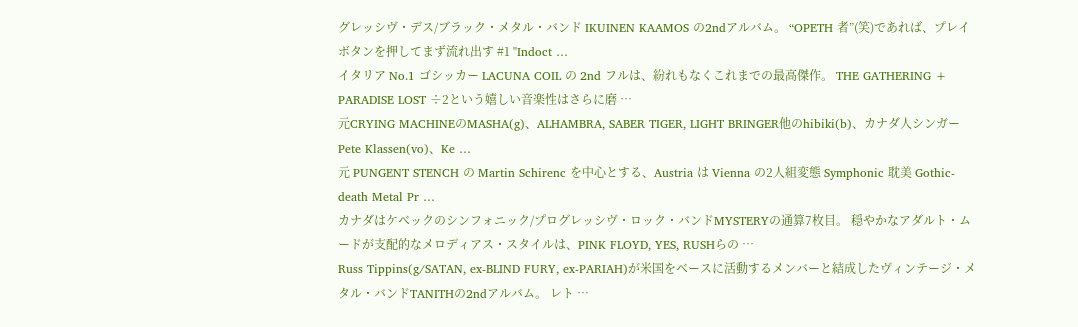グレッシヴ・デス/ブラック・メタル・バンド IKUINEN KAAMOS の2ndアルバム。 “OPETH 者”(笑)であれば、プレイボタンを押してまず流れ出す #1 "Indoct …
イタリア No.1 ゴシッカー LACUNA COIL の 2nd フルは、紛れもなくこれまでの最高傑作。 THE GATHERING + PARADISE LOST ÷2という嬉しい音楽性はさらに磨 …
元CRYING MACHINEのMASHA(g)、ALHAMBRA, SABER TIGER, LIGHT BRINGER他のhibiki(b)、カナダ人シンガーPete Klassen(vo)、Ke …
元 PUNGENT STENCH の Martin Schirenc を中心とする、Austria は Vienna の2人組変態 Symphonic 耽美 Gothic-death Metal Pr …
カナダはケベックのシンフォニック/プログレッシヴ・ロック・バンドMYSTERYの通算7枚目。 穏やかなアダルト・ムードが支配的なメロディアス・スタイルは、PINK FLOYD, YES, RUSHらの …
Russ Tippins(g/SATAN, ex-BLIND FURY, ex-PARIAH)が米国をベースに活動するメンバーと結成したヴィンテージ・メタル・バンドTANITHの2ndアルバム。 レト …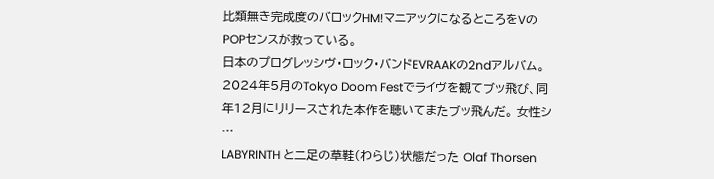比類無き完成度のバロックHM!マニアックになるところをVのPOPセンスが救っている。
日本のプログレッシヴ・ロック・バンドEVRAAKの2ndアルバム。 2024年5月のTokyo Doom Festでライヴを観てブッ飛び、同年12月にリリースされた本作を聴いてまたブッ飛んだ。 女性シ …
LABYRINTH と二足の草鞋(わらじ)状態だった Olaf Thorsen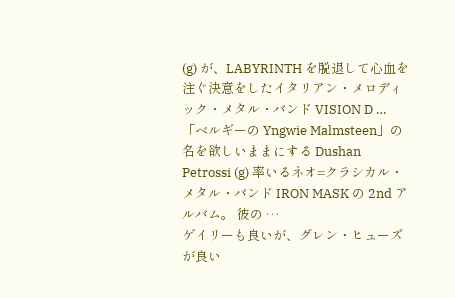(g) が、LABYRINTH を脱退して心血を注ぐ決意をしたイタリアン・メロディック・メタル・バンド VISION D …
「ベルギーの Yngwie Malmsteen」の名を欲しいままにする Dushan Petrossi (g) 率いるネオ=クラシカル・メタル・バンド IRON MASK の 2nd アルバム。 彼の …
ゲイリーも良いが、グレン・ヒューズが良い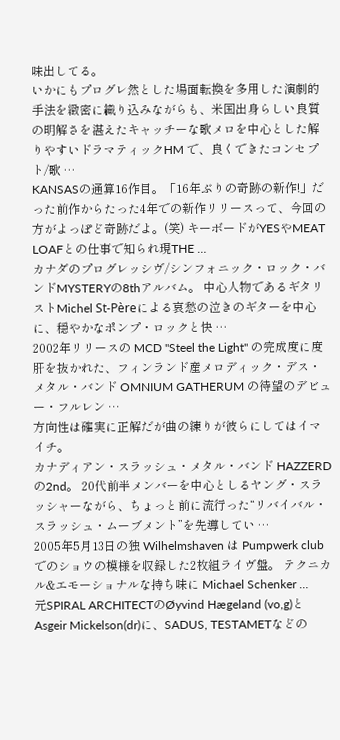味出してる。
いかにもプログレ然とした場面転換を多用した演劇的手法を緻密に織り込みながらも、米国出身らしい良質の明解さを湛えたキャッチーな歌メロを中心とした解りやすいドラマティックHM で、良くできたコンセプト/歌 …
KANSASの通算16作目。「16年ぶりの奇跡の新作!」だった前作からたった4年での新作リリースって、今回の方がよっぽど奇跡だよ。(笑) キーボードがYESやMEAT LOAFとの仕事で知られ現THE …
カナダのプログレッシヴ/シンフォニック・ロック・バンドMYSTERYの8thアルバム。 中心人物であるギタリストMichel St-Pèreによる哀愁の泣きのギターを中心に、穏やかなポンプ・ロックと快 …
2002年リリースの MCD "Steel the Light" の完成度に度肝を抜かれた、フィンランド産メロディック・デス・メタル・バンド OMNIUM GATHERUM の待望のデビュー・フルレン …
方向性は確実に正解だが曲の練りが彼らにしてはイマイチ。
カナディアン・スラッシュ・メタル・バンド HAZZERD の2nd。 20代前半メンバーを中心としるヤング・スラッシャーながら、ちょっと前に流行った“リバイバル・スラッシュ・ムーブメント”を先導してい …
2005年5月13日の独 Wilhelmshaven は Pumpwerk club でのショウの模様を収録した2枚組ライヴ盤。 テクニカル&エモーショナルな持ち味に Michael Schenker …
元SPIRAL ARCHITECTのØyvind Hægeland (vo,g)とAsgeir Mickelson(dr)に、SADUS, TESTAMETなどの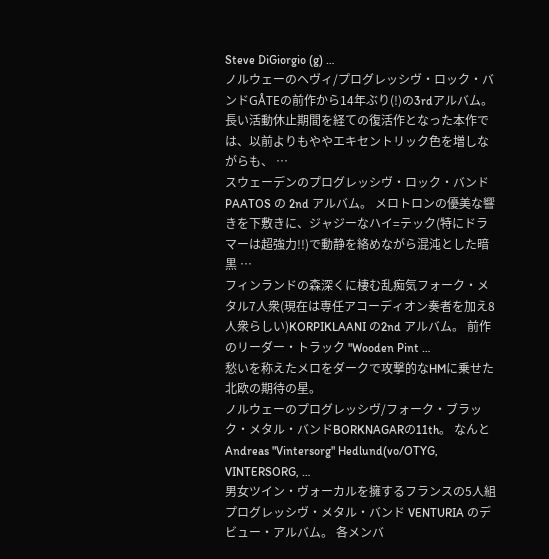Steve DiGiorgio (g) …
ノルウェーのヘヴィ/プログレッシヴ・ロック・バンドGÅTEの前作から14年ぶり(!)の3rdアルバム。 長い活動休止期間を経ての復活作となった本作では、以前よりもややエキセントリック色を増しながらも、 …
スウェーデンのプログレッシヴ・ロック・バンド PAATOS の 2nd アルバム。 メロトロンの優美な響きを下敷きに、ジャジーなハイ=テック(特にドラマーは超強力!!)で動静を絡めながら混沌とした暗黒 …
フィンランドの森深くに棲む乱痴気フォーク・メタル7人衆(現在は専任アコーディオン奏者を加え8人衆らしい)KORPIKLAANI の2nd アルバム。 前作のリーダー・トラック "Wooden Pint …
愁いを称えたメロをダークで攻撃的なHMに乗せた北欧の期待の星。
ノルウェーのプログレッシヴ/フォーク・ブラック・メタル・バンドBORKNAGARの11th。 なんとAndreas "Vintersorg" Hedlund(vo/OTYG, VINTERSORG, …
男女ツイン・ヴォーカルを擁するフランスの5人組プログレッシヴ・メタル・バンド VENTURIA のデビュー・アルバム。 各メンバ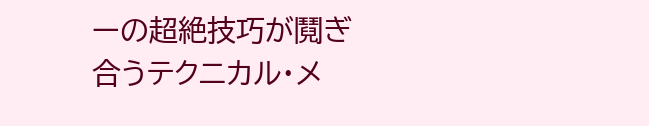ーの超絶技巧が鬩ぎ合うテクニカル・メ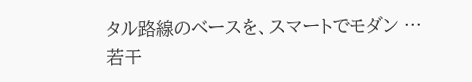タル路線のベースを、スマートでモダン …
若干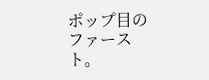ポップ目のファースト。